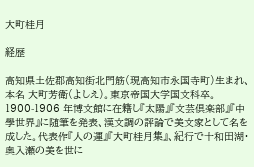大町桂月

経歴

高知県土佐郡高知街北門筋(現高知市永国寺町)生まれ、本名 大町芳衛(よしえ)。東京帝国大学国文科卒。1900-1906 年博文館に在籍し『太陽』『文芸倶楽部』『中學世界』に随筆を発表、漢文調の評論で美文家として名を成した。代表作『人の運』『大町桂月集』、紀行で十和田湖・奥入瀬の美を世に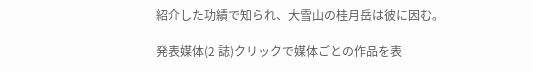紹介した功績で知られ、大雪山の桂月岳は彼に因む。

発表媒体(2 誌)クリックで媒体ごとの作品を表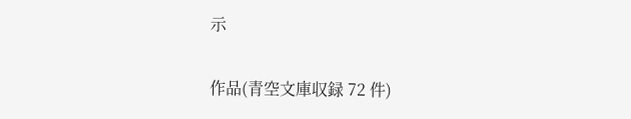示

作品(青空文庫収録 72 件)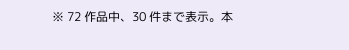※ 72 作品中、30 件まで表示。本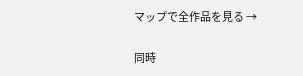マップで全作品を見る →

同時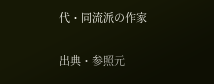代・同流派の作家

出典・参照元